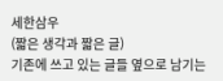세한삼우
(짧은 생각과 짧은 글)
기존에 쓰고 있는 글들 옆으로 남기는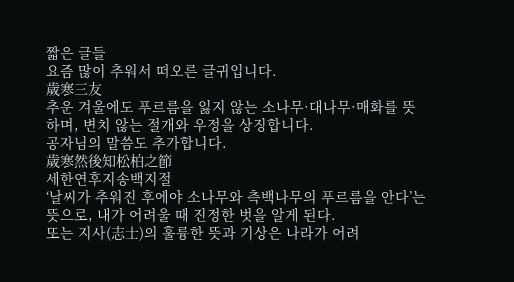짧은 글들
요즘 많이 추워서 떠오른 글귀입니다.
歲寒三友
추운 겨울에도 푸르름을 잃지 않는 소나무·대나무·매화를 뜻하며, 변치 않는 절개와 우정을 상징합니다.
공자님의 말씀도 추가합니다.
歲寒然後知松柏之節
세한연후지송백지절
‘날씨가 추워진 후에야 소나무와 측백나무의 푸르름을 안다’는 뜻으로, 내가 어려울 때 진정한 벗을 알게 된다.
또는 지사(志士)의 훌륭한 뜻과 기상은 나라가 어려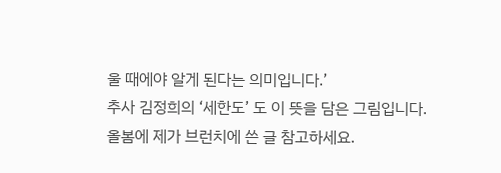울 때에야 알게 된다는 의미입니다.’
추사 김정희의 ‘세한도’ 도 이 뜻을 담은 그림입니다.
올봄에 제가 브런치에 쓴 글 참고하세요.